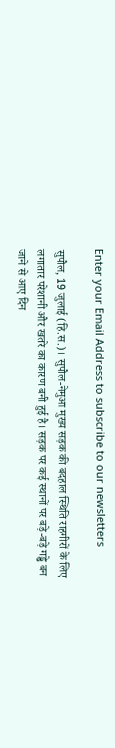Enter your Email Address to subscribe to our newsletters

सुपौल, 19 जुलाई (हि.स.)। सुपौल-नेमुआ मुख्य सड़क की बदहाल स्थिति राहगीरों के लिए लगातार परेशानी और खतरे का कारण बनी हुई है। सड़क पर कई स्थानों पर बड़े-बड़े गड्ढे बन जाने से आए दिन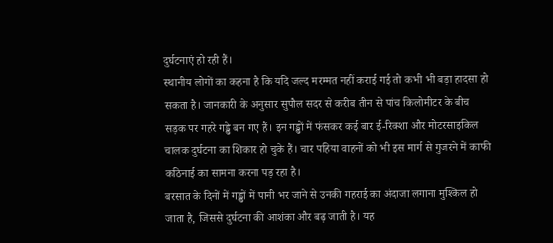दुर्घटनाएं हो रही हैं।
स्थानीय लोगों का कहना है कि यदि जल्द मरम्मत नहीं कराई गई तो कभी भी बड़ा हादसा हो सकता है। जानकारी के अनुसार सुपौल सदर से करीब तीन से पांच किलोमीटर के बीच सड़क पर गहरे गड्ढे बन गए हैं। इन गड्ढों में फंसकर कई बार ई-रिक्शा और मोटरसाइकिल चालक दुर्घटना का शिकार हो चुके हैं। चार पहिया वाहनों को भी इस मार्ग से गुजरने में काफी कठिनाई का सामना करना पड़ रहा है।
बरसात के दिनों में गड्ढों में पानी भर जाने से उनकी गहराई का अंदाजा लगाना मुश्किल हो जाता है, जिससे दुर्घटना की आशंका और बढ़ जाती है। यह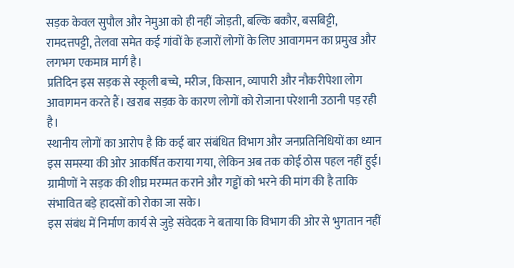सड़क केवल सुपौल और नेमुआ को ही नहीं जोड़ती, बल्कि बकौर, बसबिट्टी, रामदत्तपट्टी, तेलवा समेत कई गांवों के हजारों लोगों के लिए आवागमन का प्रमुख और लगभग एकमात्र मार्ग है।
प्रतिदिन इस सड़क से स्कूली बच्चे, मरीज, किसान, व्यापारी और नौकरीपेशा लोग आवागमन करते हैं। खराब सड़क के कारण लोगों को रोजाना परेशानी उठानी पड़ रही है।
स्थानीय लोगों का आरोप है कि कई बार संबंधित विभाग और जनप्रतिनिधियों का ध्यान इस समस्या की ओर आकर्षित कराया गया, लेकिन अब तक कोई ठोस पहल नहीं हुई।
ग्रामीणों ने सड़क की शीघ्र मरम्मत कराने और गड्ढों को भरने की मांग की है ताकि संभावित बड़े हादसों को रोका जा सके।
इस संबंध में निर्माण कार्य से जुड़े संवेदक ने बताया कि विभाग की ओर से भुगतान नहीं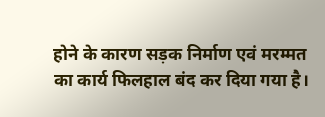होने के कारण सड़क निर्माण एवं मरम्मत का कार्य फिलहाल बंद कर दिया गया है।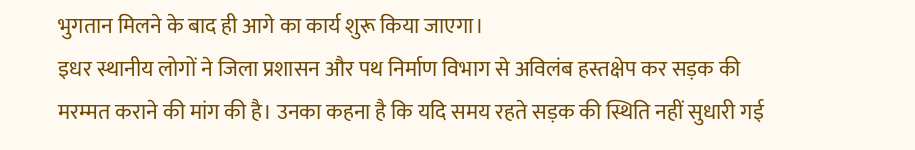भुगतान मिलने के बाद ही आगे का कार्य शुरू किया जाएगा।
इधर स्थानीय लोगों ने जिला प्रशासन और पथ निर्माण विभाग से अविलंब हस्तक्षेप कर सड़क की मरम्मत कराने की मांग की है। उनका कहना है कि यदि समय रहते सड़क की स्थिति नहीं सुधारी गई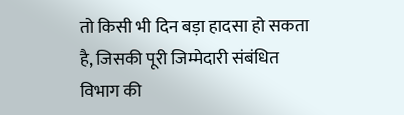तो किसी भी दिन बड़ा हादसा हो सकता है, जिसकी पूरी जिम्मेदारी संबंधित विभाग की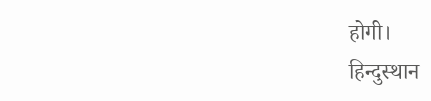होगी।
हिन्दुस्थान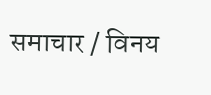समाचार / विनय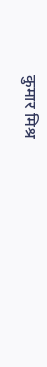कुमार मिश्र